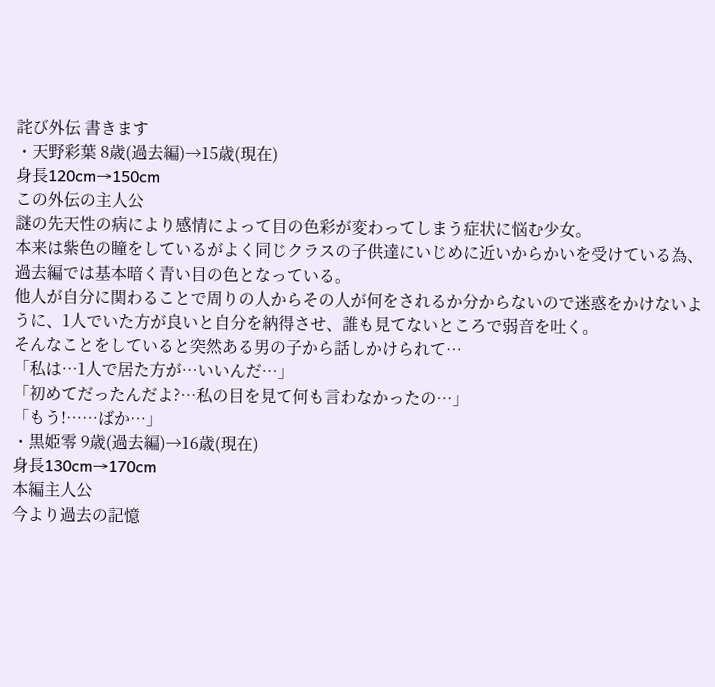詫び外伝 書きます
・天野彩葉 8歳(過去編)→15歳(現在)
身長120cm→150cm
この外伝の主人公
謎の先天性の病により感情によって目の色彩が変わってしまう症状に悩む少女。
本来は紫色の瞳をしているがよく同じクラスの子供達にいじめに近いからかいを受けている為、過去編では基本暗く青い目の色となっている。
他人が自分に関わることで周りの人からその人が何をされるか分からないので迷惑をかけないように、1人でいた方が良いと自分を納得させ、誰も見てないところで弱音を吐く。
そんなことをしていると突然ある男の子から話しかけられて…
「私は…1人で居た方が…いいんだ…」
「初めてだったんだよ?…私の目を見て何も言わなかったの…」
「もう!……ばか…」
・黒姫零 9歳(過去編)→16歳(現在)
身長130cm→170cm
本編主人公
今より過去の記憶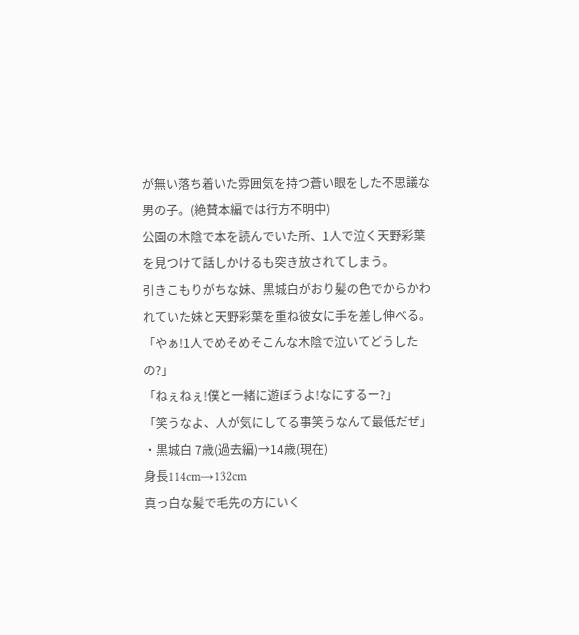が無い落ち着いた雰囲気を持つ蒼い眼をした不思議な男の子。(絶賛本編では行方不明中)
公園の木陰で本を読んでいた所、1人で泣く天野彩葉を見つけて話しかけるも突き放されてしまう。
引きこもりがちな妹、黒城白がおり髪の色でからかわれていた妹と天野彩葉を重ね彼女に手を差し伸べる。
「やぁ!1人でめそめそこんな木陰で泣いてどうしたの?」
「ねぇねぇ!僕と一緒に遊ぼうよ!なにするー?」
「笑うなよ、人が気にしてる事笑うなんて最低だぜ」
・黒城白 7歳(過去編)→14歳(現在)
身長114cm→132cm
真っ白な髪で毛先の方にいく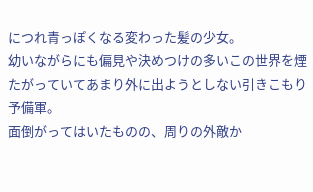につれ青っぽくなる変わった髪の少女。
幼いながらにも偏見や決めつけの多いこの世界を煙たがっていてあまり外に出ようとしない引きこもり予備軍。
面倒がってはいたものの、周りの外敵か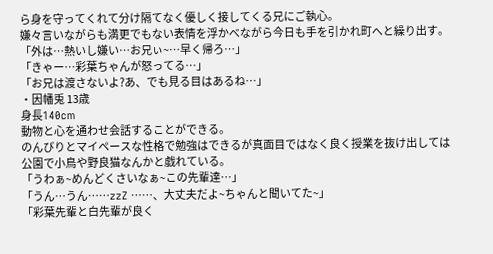ら身を守ってくれて分け隔てなく優しく接してくる兄にご執心。
嫌々言いながらも満更でもない表情を浮かべながら今日も手を引かれ町へと繰り出す。
「外は…熱いし嫌い…お兄ぃ~…早く帰ろ…」
「きゃー…彩葉ちゃんが怒ってる…」
「お兄は渡さないよ?あ、でも見る目はあるね…」
・因幡兎 13歳
身長140cm
動物と心を通わせ会話することができる。
のんびりとマイペースな性格で勉強はできるが真面目ではなく良く授業を抜け出しては公園で小鳥や野良猫なんかと戯れている。
「うわぁ~めんどくさいなぁ~この先輩達…」
「うん…うん……zzZ ……、大丈夫だよ~ちゃんと聞いてた~」
「彩葉先輩と白先輩が良く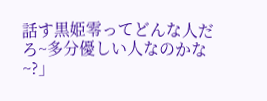話す黒姫零ってどんな人だろ~多分優しい人なのかな~?」